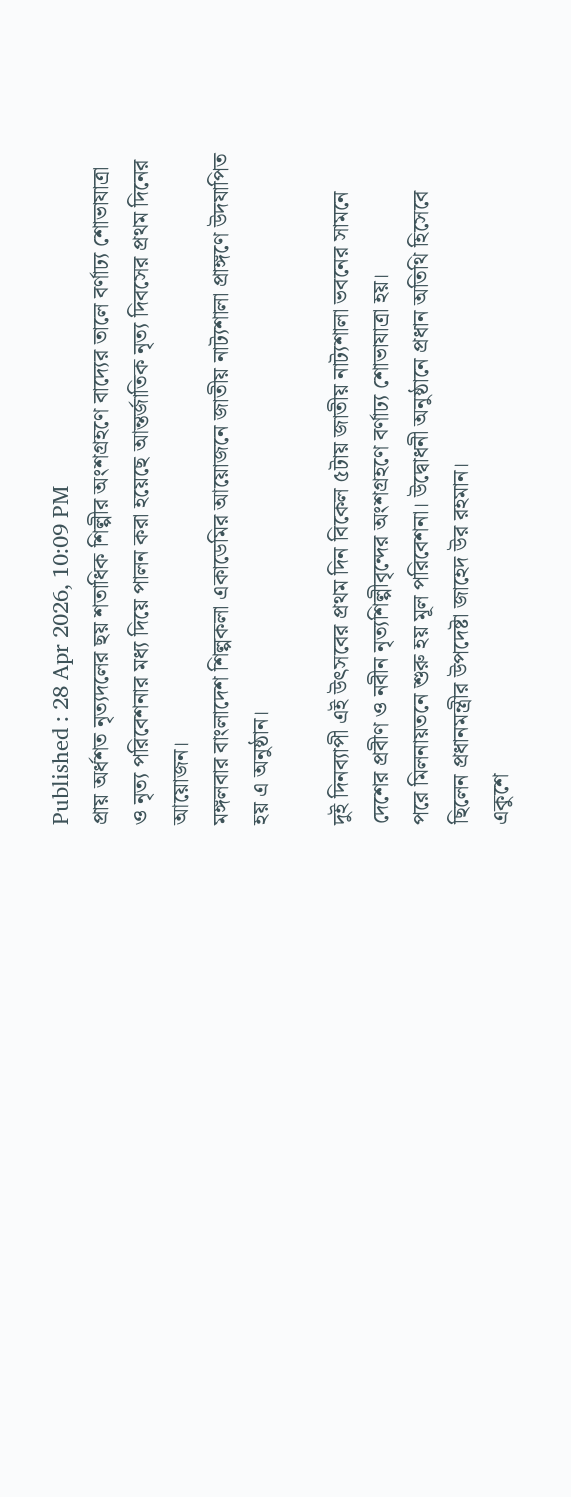Published : 28 Apr 2026, 10:09 PM
প্রায় অর্ধশত নৃত্যদলের ছয় শতাধিক শিল্পীর অংশগ্রহণে বাদ্যের তালে বর্ণাঢ্য শোভাযাত্রা ও নৃত্য পরিবেশনার মধ্য দিয়ে পালন করা হয়েছে আন্তর্জাতিক নৃত্য দিবসের প্রথম দিনের আয়োজন।
মঙ্গলবার বাংলাদেশ শিল্পকলা একাডেমির আয়োজনে জাতীয় নাট্যশালা প্রাঙ্গণে উদযাপিত হয় এ অনুষ্ঠান।

দুই দিনব্যাপী এই উৎসবের প্রথম দিন বিকেল ৫টায় জাতীয় নাট্যশালা ভবনের সামনে দেশের প্রবীণ ও নবীন নৃত্যশিল্পীবৃন্দের অংশগ্রহণে বর্ণাঢ্য শোভাযাত্রা হয়।
পরে মিলনায়তনে শুরু হয় মূল পরিবেশনা। উদ্বোধনী অনুষ্ঠানে প্রধান অতিথি হিসেবে ছিলেন প্রধানমন্ত্রীর উপদেষ্টা জাহেদ উর রহমান।
একুশে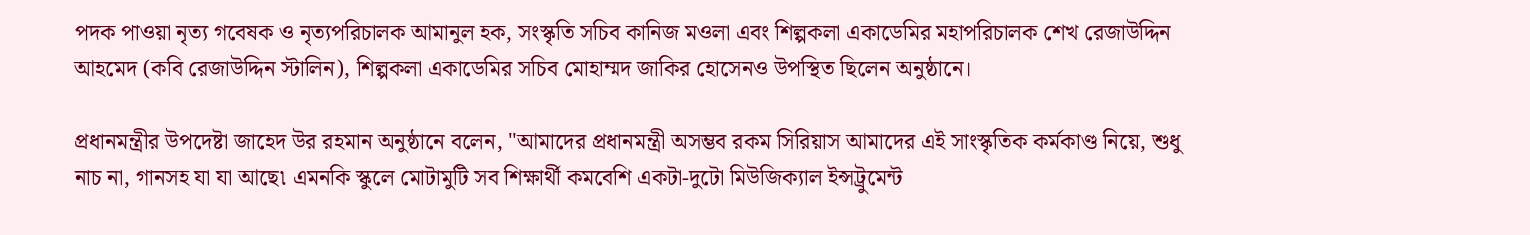পদক পাওয়া নৃত্য গবেষক ও নৃত্যপরিচালক আমানুল হক, সংস্কৃতি সচিব কানিজ মওলা এবং শিল্পকলা একাডেমির মহাপরিচালক শেখ রেজাউদ্দিন আহমেদ (কবি রেজাউদ্দিন স্টালিন), শিল্পকলা একাডেমির সচিব মোহাম্মদ জাকির হোসেনও উপস্থিত ছিলেন অনুষ্ঠানে।

প্রধানমন্ত্রীর উপদেষ্টা জাহেদ উর রহমান অনুষ্ঠানে বলেন, "আমাদের প্রধানমন্ত্রী অসম্ভব রকম সিরিয়াস আমাদের এই সাংস্কৃতিক কর্মকাণ্ড নিয়ে, শুধু নাচ না, গানসহ যা যা আছে৷ এমনকি স্কুলে মোটামুটি সব শিক্ষার্থী কমবেশি একটা-দুটো মিউজিক্যাল ইন্সট্রুমেন্ট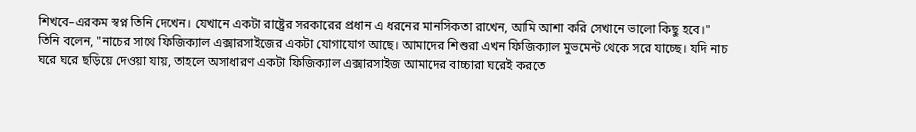শিখবে–এরকম স্বপ্ন তিনি দেখেন। যেখানে একটা রাষ্ট্রের সরকারের প্রধান এ ধরনের মানসিকতা রাখেন, আমি আশা করি সেখানে ভালো কিছু হবে।"
তিনি বলেন, "নাচের সাথে ফিজিক্যাল এক্সারসাইজের একটা যোগাযোগ আছে। আমাদের শিশুরা এখন ফিজিক্যাল মুভমেন্ট থেকে সরে যাচ্ছে। যদি নাচ ঘরে ঘরে ছড়িয়ে দেওয়া যায়, তাহলে অসাধারণ একটা ফিজিক্যাল এক্সারসাইজ আমাদের বাচ্চারা ঘরেই করতে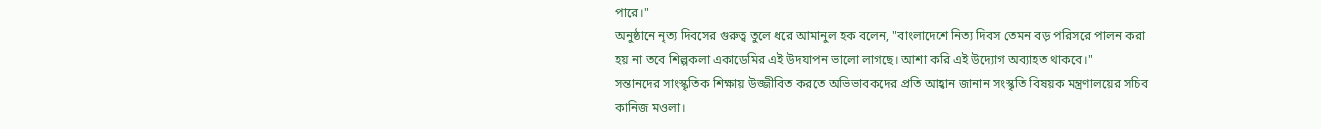পারে।"
অনুষ্ঠানে নৃত্য দিবসের গুরুত্ব তুলে ধরে আমানুল হক বলেন, "বাংলাদেশে নিত্য দিবস তেমন বড় পরিসরে পালন করা হয় না তবে শিল্পকলা একাডেমির এই উদযাপন ভালো লাগছে। আশা করি এই উদ্যোগ অব্যাহত থাকবে।"
সন্তানদের সাংস্কৃতিক শিক্ষায় উজ্জীবিত করতে অভিভাবকদের প্রতি আহ্বান জানান সংস্কৃতি বিষয়ক মন্ত্রণালয়ের সচিব কানিজ মওলা।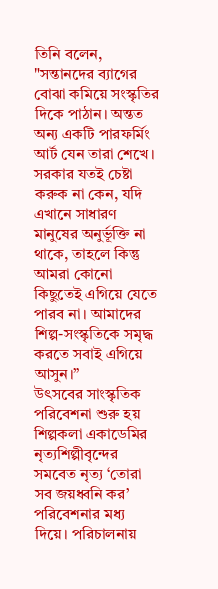তিনি বলেন, "সন্তানদের ব্যাগের বোঝা কমিয়ে সংস্কৃতির দিকে পাঠান। অন্তত অন্য একটি পারফর্মিং আর্ট যেন তারা শেখে। সরকার যতই চেষ্টা করুক না কেন, যদি এখানে সাধারণ মানুষের অনুর্ভূক্তি না থাকে, তাহলে কিন্তু আমরা কোনো কিছুতেই এগিয়ে যেতে পারব না। আমাদের শিল্প-সংস্কৃতিকে সমৃদ্ধ করতে সবাই এগিয়ে আসুন।”
উৎসবের সাংস্কৃতিক পরিবেশনা শুরু হয় শিল্পকলা একাডেমির নৃত্যশিল্পীবৃন্দের সমবেত নৃত্য ‘তোরা সব জয়ধ্বনি কর’ পরিবেশনার মধ্য দিয়ে। পরিচালনায়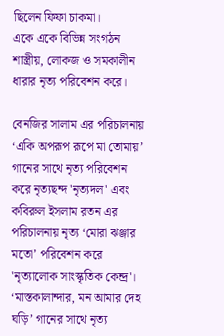ছিলেন ফিফা চাকমা।
একে একে বিভিন্ন সংগঠন শাস্ত্রীয়, লোকজ ও সমকালীন ধারার নৃত্য পরিবেশন করে।

বেনজির সালাম এর পরিচালনায় ‘একি অপরূপ রূপে মা তোমায়’ গানের সাথে নৃত্য পরিবেশন করে নৃত্যছন্দ 'নৃত্যদল' এবং কবিরুল ইসলাম রতন এর পরিচালনায় নৃত্য ‘মোরা ঝঞ্জার মতো’ পরিবেশন করে 'নৃত্যালোক সাংস্কৃতিক কেন্দ্র'।
‘মাস্তকালান্দার, মন আমার দেহ ঘড়ি’ গানের সাথে নৃত্য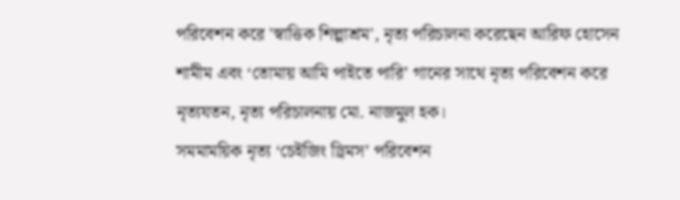পরিবেশন করে 'স্বাত্তিক শিল্পাশ্রম', নৃত্য পরিচালনা করেছেন আরিফ হোসেন শামীম এবং ‘তোমায় আমি পাইতে পারি’ গানের সাথে নৃত্য পরিবেশন করে নৃত্যযতন, নৃত্য পরিচালনায় মো. নাজমুল হক।
সমমাময়িক নৃত্য ‘চেইজিং ড্রিমস’ পরিবেশন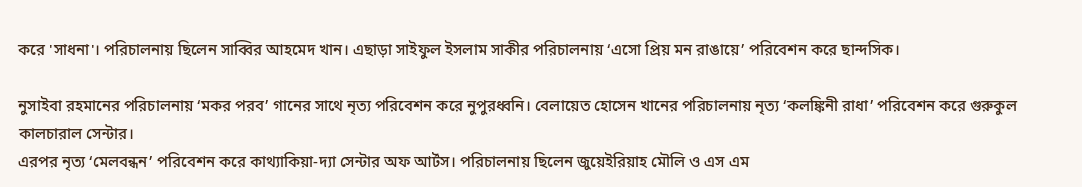করে 'সাধনা'। পরিচালনায় ছিলেন সাব্বির আহমেদ খান। এছাড়া সাইফুল ইসলাম সাকীর পরিচালনায় ‘এসো প্রিয় মন রাঙায়ে’ পরিবেশন করে ছান্দসিক।

নুসাইবা রহমানের পরিচালনায় ‘মকর পরব’ গানের সাথে নৃত্য পরিবেশন করে নুপুরধ্বনি। বেলায়েত হোসেন খানের পরিচালনায় নৃত্য ‘কলঙ্কিনী রাধা’ পরিবেশন করে গুরুকুল কালচারাল সেন্টার।
এরপর নৃত্য ‘মেলবন্ধন’ পরিবেশন করে কাথ্যাকিয়া-দ্যা সেন্টার অফ আর্টস। পরিচালনায় ছিলেন জুয়েইরিয়াহ মৌলি ও এস এম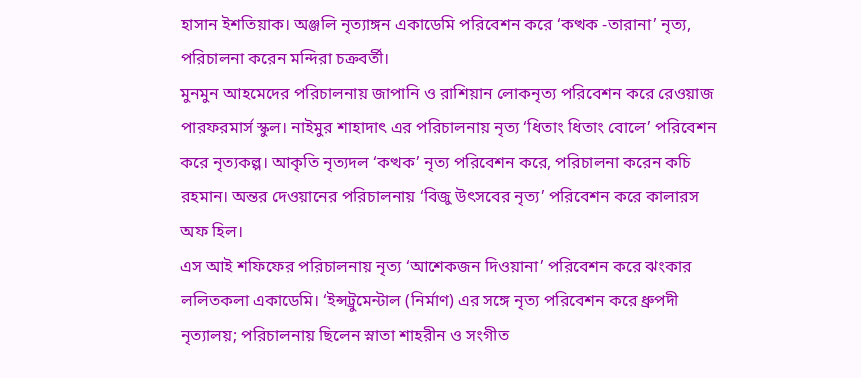হাসান ইশতিয়াক। অঞ্জলি নৃত্যাঙ্গন একাডেমি পরিবেশন করে ‘কত্থক -তারানা’ নৃত্য, পরিচালনা করেন মন্দিরা চক্রবর্তী।
মুনমুন আহমেদের পরিচালনায় জাপানি ও রাশিয়ান লোকনৃত্য পরিবেশন করে রেওয়াজ পারফরমার্স স্কুল। নাইমুর শাহাদাৎ এর পরিচালনায় নৃত্য ‘ধিতাং ধিতাং বোলে’ পরিবেশন করে নৃত্যকল্প। আকৃতি নৃত্যদল ‘কত্থক’ নৃত্য পরিবেশন করে, পরিচালনা করেন কচি রহমান। অন্তর দেওয়ানের পরিচালনায় ‘বিজু উৎসবের নৃত্য’ পরিবেশন করে কালারস অফ হিল।
এস আই শফিফের পরিচালনায় নৃত্য ‘আশেকজন দিওয়ানা’ পরিবেশন করে ঝংকার ললিতকলা একাডেমি। ‘ইন্সট্রুমেন্টাল (নির্মাণ) এর সঙ্গে নৃত্য পরিবেশন করে ধ্রুপদী নৃত্যালয়; পরিচালনায় ছিলেন স্নাতা শাহরীন ও সংগীত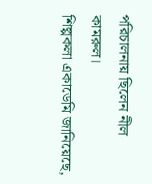পরিচালনায় ছিলেন নীল কামরুল।
শিল্পকলা একাডেমি জানিয়েছে,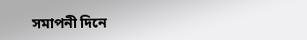সমাপনী দিনে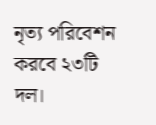নৃত্য পরিবেশন করবে ২৩টি দল।